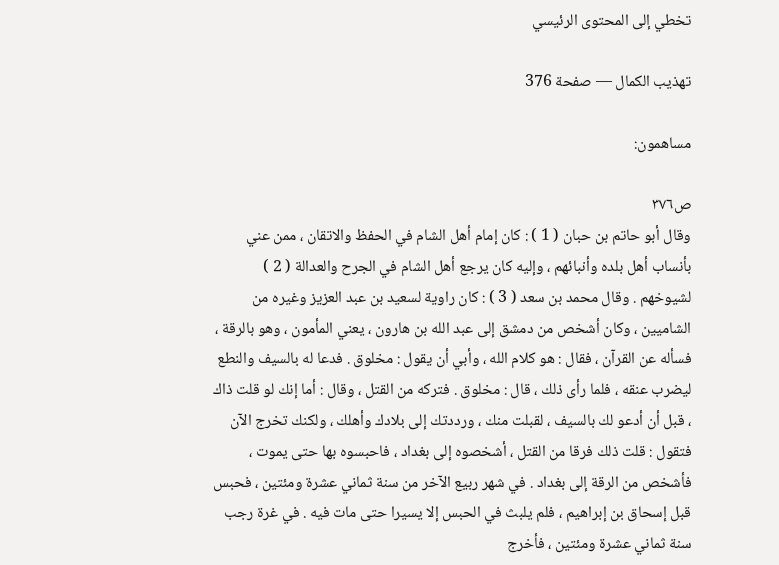تخطي إلى المحتوى الرئيسي

تهذيب الكمال — صفحة 376

مساهمون:

ص٣٧٦
وقال أبو حاتم بن حبان ( 1 ) : كان إمام أهل الشام في الحفظ والاتقان ، ممن عني بأنساب أهل بلده وأنبائهم ، وإليه كان يرجع أهل الشام في الجرح والعدالة ( 2 ) لشيوخهم . وقال محمد بن سعد ( 3 ) : كان راوية لسعيد بن عبد العزيز وغيره من الشاميين ، وكان أشخص من دمشق إلى عبد الله بن هارون ، يعني المأمون ، وهو بالرقة ، فسأله عن القرآن ، فقال : هو كلام الله ، وأبي أن يقول : مخلوق . فدعا له بالسيف والنطع ليضرب عنقه ، فلما رأى ذلك ، قال : مخلوق . فتركه من القتل ، وقال : أما إنك لو قلت ذاك ، قبل أن أدعو لك بالسيف ، لقبلت منك ، ورددتك إلى بلادك وأهلك ، ولكنك تخرج الآن فتقول : قلت ذلك فرقا من القتل ، أشخصوه إلى بغداد ، فاحبسوه بها حتى يموت ، فأشخص من الرقة إلى بغداد . في شهر ربيع الآخر من سنة ثماني عشرة ومئتين ، فحبس قبل إسحاق بن إبراهيم ، فلم يلبث في الحبس إلا يسيرا حتى مات فيه . في غرة رجب سنة ثماني عشرة ومئتين ، فأخرج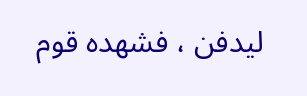ليدفن ، فشهده قوم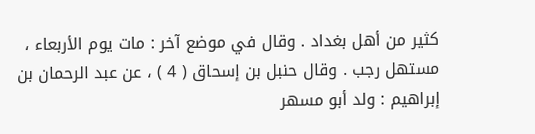كثير من أهل بغداد . وقال في موضع آخر : مات يوم الأربعاء ، مستهل رجب . وقال حنبل بن إسحاق ( 4 ) ، عن عبد الرحمان بن إبراهيم : ولد أبو مسهر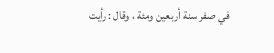في صفر سنة أربعين ومئة ، وقال : رأيت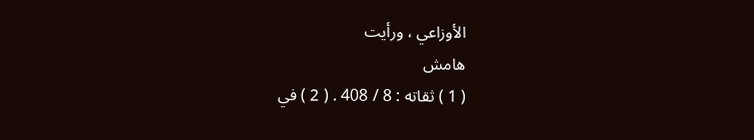الأوزاعي ، ورأيت
هامش
( 1 ) ثقاته : 8 / 408 . ( 2 ) في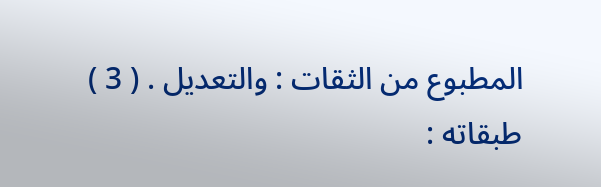المطبوع من الثقات : والتعديل . ( 3 ) طبقاته :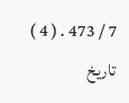7 / 473 . ( 4 ) تاريخ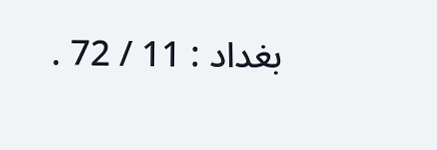بغداد : 11 / 72 .